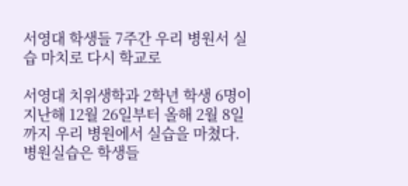서영대 학생들 7주간 우리 병원서 실습 마치로 다시 학교로

서영대 치위생학과 2학년 학생 6명이 지난해 12월 26일부터 올해 2월 8일까지 우리 병원에서 실습을 마쳤다. 병원실습은 학생들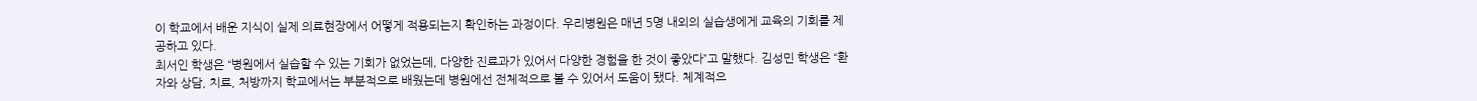이 학교에서 배운 지식이 실제 의료현장에서 어떻게 적용되는지 확인하는 과정이다. 우리병원은 매년 5명 내외의 실습생에게 교육의 기회를 제공하고 있다.
최서인 학생은 “병원에서 실습할 수 있는 기회가 없었는데, 다양한 진료과가 있어서 다양한 경험을 한 것이 좋았다”고 말했다. 김성민 학생은 “환자와 상담, 치료, 처방까지 학교에서는 부분적으로 배웠는데 병원에선 전체적으로 볼 수 있어서 도움이 됐다. 체계적으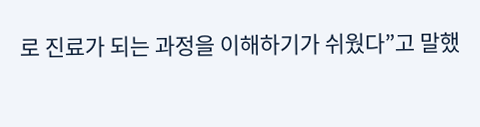로 진료가 되는 과정을 이해하기가 쉬웠다”고 말했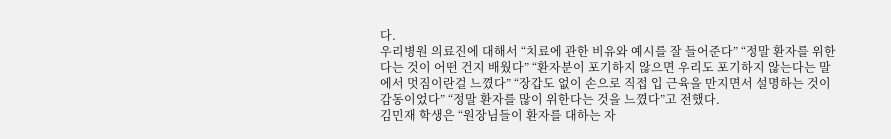다.
우리병원 의료진에 대해서 “치료에 관한 비유와 예시를 잘 들어준다” “정말 환자를 위한다는 것이 어떤 건지 배웠다” “환자분이 포기하지 않으면 우리도 포기하지 않는다는 말에서 멋짐이란걸 느꼈다” “장갑도 없이 손으로 직접 입 근육을 만지면서 설명하는 것이 감동이었다” “정말 환자를 많이 위한다는 것을 느꼈다”고 전했다.
김민재 학생은 “원장님들이 환자를 대하는 자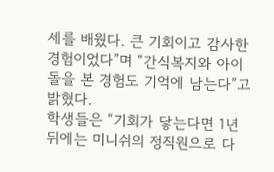세를 배웠다. 큰 기회이고 감사한 경험이었다”며 “간식복지와 아이돌을 본 경험도 기억에 남는다”고 밝혔다.
학생들은 “기회가 닿는다면 1년 뒤에는 미니쉬의 정직원으로 다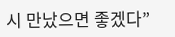시 만났으면 좋겠다”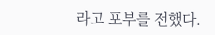라고 포부를 전했다.